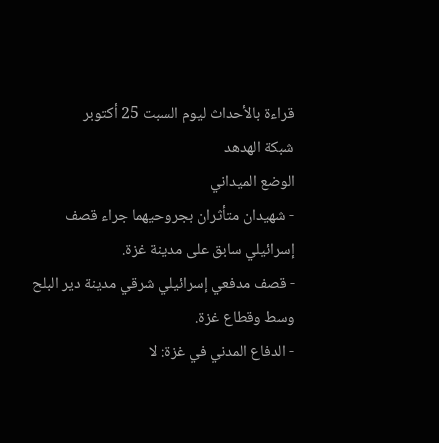قراءة بالأحداث ليوم السبت 25 أكتوبر
شبكة الهدهد
الوضع الميداني
- شهيدان متأثران بجروحيهما جراء قصف إسرائيلي سابق على مدينة غزة.
- قصف مدفعي إسرائيلي شرقي مدينة دير البلح وسط وقطاع غزة.
- الدفاع المدني في غزة: لا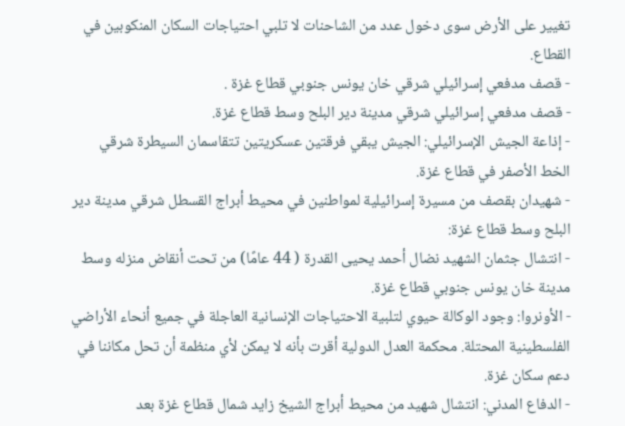تغيير على الأرض سوى دخول عدد من الشاحنات لا تلبي احتياجات السكان المنكوبين في القطاع.
- قصف مدفعي إسرائيلي شرقي خان يونس جنوبي قطاع غزة .
- قصف مدفعي إسرائيلي شرقي مدينة دير البلح وسط قطاع غزة.
- إذاعة الجيش الإسرائيلي: الجيش يبقي فرقتين عسكريتين تتقاسمان السيطرة شرقي الخط الأصفر في قطاع غزة.
- شهيدان بقصف من مسيرة إسرائيلية لمواطنين في محيط أبراج القسطل شرقي مدينة دير البلح وسط قطاع غزة:
- انتشال جثمان الشهيد نضال أحمد يحيى القدرة ( 44 عامًا) من تحت أنقاض منزله وسط مدينة خان يونس جنوبي قطاع غزة.
- الأونروا: وجود الوكالة حيوي لتلبية الاحتياجات الإنسانية العاجلة في جميع أنحاء الأراضي الفلسطينية المحتلة. محكمة العدل الدولية أقرت بأنه لا يمكن لأي منظمة أن تحل مكاننا في دعم سكان غزة.
- الدفاع المدني: انتشال شهيد من محيط أبراج الشيخ زايد شمال قطاع غزة بعد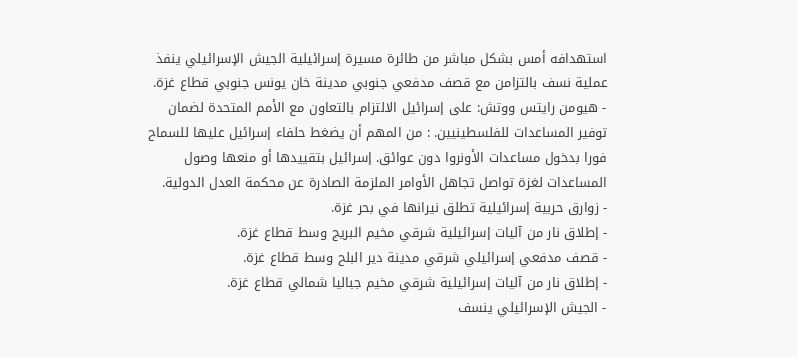استهدافه أمس بشكل مباشر من طائرة مسيرة إسرائيلية الجيش الإسرائيلي ينفذ عملية نسف بالتزامن مع قصف مدفعي جنوبي مدينة خان يونس جنوبي قطاع غزة.
- هيومن رايتس ووتش: على إسرائيل الالتزام بالتعاون مع الأمم المتحدة لضمان توفير المساعدات للفلسطينيين. : من المهم أن يضغط حلفاء إسرائيل عليها للسماح فورا بدخول مساعدات الأونروا دون عوائق. إسرائيل بتقييدها أو منعها وصول المساعدات لغزة تواصل تجاهل الأوامر الملزمة الصادرة عن محكمة العدل الدولية.
- زوارق حربية إسرائيلية تطلق نيرانها في بحر غزة.
- إطلاق نار من آليات إسرائيلية شرقي مخيم البريج وسط قطاع غزة.
- قصف مدفعي إسرائيلي شرقي مدينة دير البلح وسط قطاع غزة.
- إطلاق نار من آليات إسرائيلية شرقي مخيم جباليا شمالي قطاع غزة.
- الجيش الإسرائيلي ينسف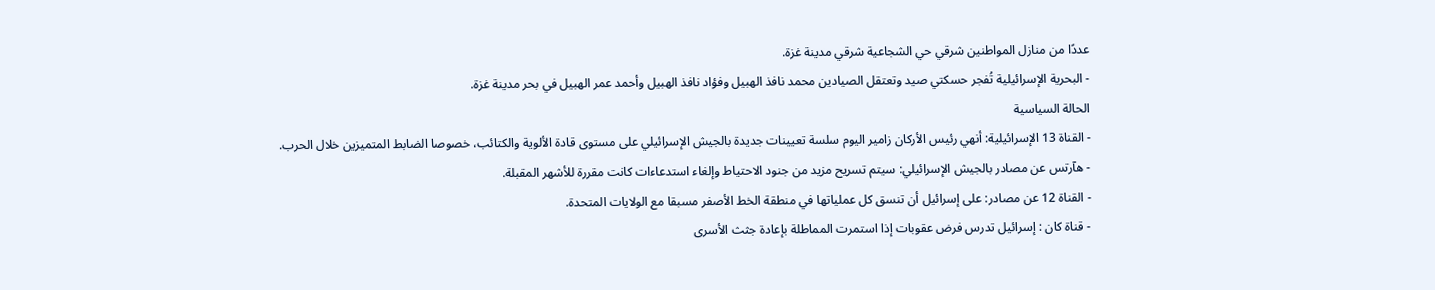عددًا من منازل المواطنين شرقي حي الشجاعية شرقي مدينة غزة.
- البحرية الإسرائيلية تُفجر حسكتي صيد وتعتقل الصيادين محمد نافذ الهبيل وفؤاد نافذ الهبيل وأحمد عمر الهبيل في بحر مدينة غزة.
الحالة السياسية
- القناة 13 الإسرائيلية: أنهي رئيس الأركان زامير اليوم سلسة تعيينات جديدة بالجيش الإسرائيلي على مستوى قادة الألوية والكتائب، خصوصا الضابط المتميزين خلال الحرب.
- هآرتس عن مصادر بالجيش الإسرائيلي: سيتم تسريح مزيد من جنود الاحتياط وإلغاء استدعاءات كانت مقررة للأشهر المقبلة.
- القناة 12 عن مصادر: على إسرائيل أن تنسق كل عملياتها في منطقة الخط الأصفر مسبقا مع الولايات المتحدة.
- قناة كان : إسرائيل تدرس فرض عقوبات إذا استمرت المماطلة بإعادة جثث الأسرى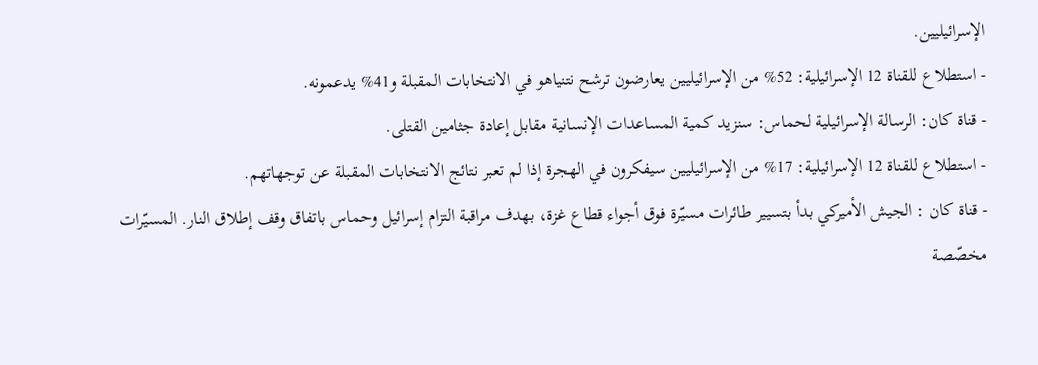الإسرائيليين.
- استطلاع للقناة 12 الإسرائيلية: 52% من الإسرائيليين يعارضون ترشح نتنياهو في الانتخابات المقبلة و41% يدعمونه.
- قناة كان: الرسالة الإسرائيلية لحماس: سنزيد كمية المساعدات الإنسانية مقابل إعادة جثامين القتلى.
- استطلاع للقناة 12 الإسرائيلية: 17% من الإسرائيليين سيفكرون في الهجرة إذا لم تعبر نتائج الانتخابات المقبلة عن توجهاتهم.
- قناة كان : الجيش الأميركي بدأ بتسيير طائرات مسيّرة فوق أجواء قطاع غزة، بهدف مراقبة التزام إسرائيل وحماس باتفاق وقف إطلاق النار. المسيّرات مخصّصة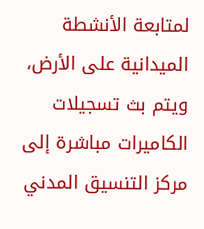لمتابعة الأنشطة الميدانية على الأرض، ويتم بث تسجيلات الكاميرات مباشرة إلى مركز التنسيق المدني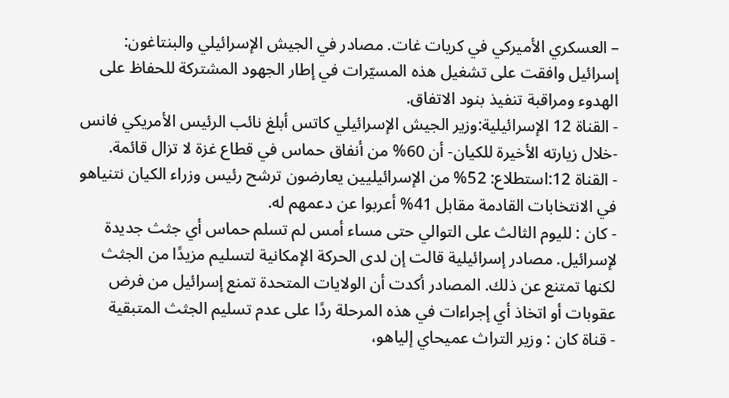– العسكري الأميركي في كريات غات. مصادر في الجيش الإسرائيلي والبنتاغون: إسرائيل وافقت على تشغيل هذه المسيّرات في إطار الجهود المشتركة للحفاظ على الهدوء ومراقبة تنفيذ بنود الاتفاق.
- القناة 12 الإسرائيلية:وزير الجيش الإسرائيلي كاتس أبلغ نائب الرئيس الأمريكي فانس -خلال زيارته الأخيرة للكيان- أن 60% من أنفاق حماس في قطاع غزة لا تزال قائمة.
- القناة 12:استطلاع: 52% من الإسرائيليين يعارضون ترشح رئيس وزراء الكيان نتنياهو في الانتخابات القادمة مقابل 41% أعربوا عن دعمهم له.
- كان : لليوم الثالث على التوالي حتى مساء أمس لم تسلم حماس أي جثث جديدة لإسرائيل. مصادر إسرائيلية قالت إن لدى الحركة الإمكانية لتسليم مزيدًا من الجثث لكنها تمتنع عن ذلك. المصادر أكدت أن الولايات المتحدة تمنع إسرائيل من فرض عقوبات أو اتخاذ أي إجراءات في هذه المرحلة ردًا على عدم تسليم الجثث المتبقية
- قناة كان : وزير التراث عميحاي إلياهو،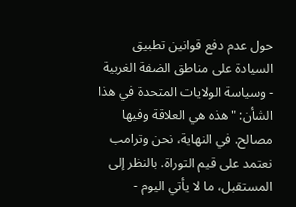حول عدم دفع قوانين تطبيق السيادة على مناطق الضفة الغربية - وسياسة الولايات المتحدة في هذا الشأن: "هذه هي العلاقة وفيها مصالح. في النهاية، نحن وترامب نعتمد على قيم التوراة. بالنظر إلى المستقبل، ما لا يأتي اليوم -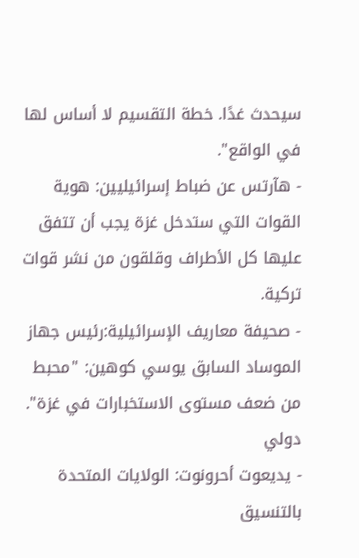سيحدث غدًا. خطة التقسيم لا أساس لها في الواقع".
- هآرتس عن ضباط إسرائيليين: هوية القوات التي ستدخل غزة يجب أن تتفق عليها كل الأطراف وقلقون من نشر قوات تركية.
- صحيفة معاريف الإسرائيلية:رئيس جهاز الموساد السابق يوسي كوهين: "محبط من ضعف مستوى الاستخبارات في غزة".
دولي
- يديعوت أحرونوت: الولايات المتحدة بالتنسيق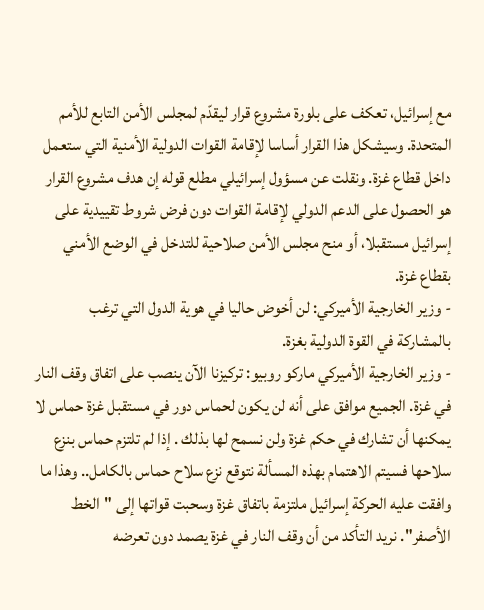مع إسرائيل، تعكف على بلورة مشروع قرار ليقدّم لمجلس الأمن التابع للأمم المتحدة. وسيشكل هذا القرار أساسا لإقامة القوات الدولية الأمنية التي ستعمل داخل قطاع غزة. ونقلت عن مسؤول إسرائيلي مطلع قوله إن هدف مشروع القرار هو الحصول على الدعم الدولي لإقامة القوات دون فرض شروط تقييدية على إسرائيل مستقبلا، أو منح مجلس الأمن صلاحية للتدخل في الوضع الأمني بقطاع غزة.
- وزير الخارجية الأميركي: لن أخوض حاليا في هوية الدول التي ترغب بالمشاركة في القوة الدولية بغزة.
- وزير الخارجية الأميركي ماركو روبيو: تركيزنا الآن ينصب على اتفاق وقف النار في غزة. الجميع موافق على أنه لن يكون لحماس دور في مستقبل غزة حماس لا يمكنها أن تشارك في حكم غزة ولن نسمح لها بذلك . إذا لم تلتزم حماس بنزع سلاحها فسيتم الاهتمام بهذه المسألة نتوقع نزع سلاح حماس بالكامل.. وهذا ما وافقت عليه الحركة إسرائيل ملتزمة باتفاق غزة وسحبت قواتها إلى "الخط الأصفر". نريد التأكد من أن وقف النار في غزة يصمد دون تعرضه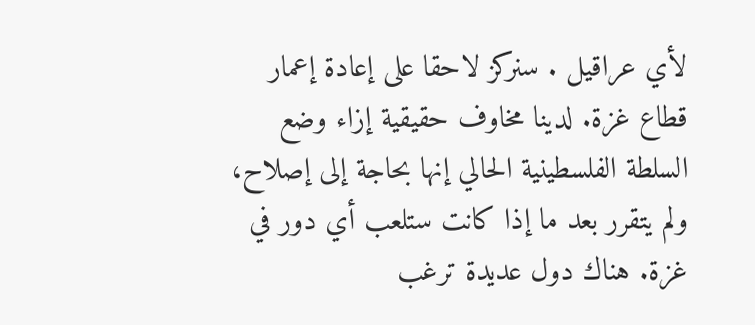لأي عراقيل . سنركز لاحقا على إعادة إعمار قطاع غزة. لدينا مخاوف حقيقية إزاء وضع السلطة الفلسطينية الحالي إنها بحاجة إلى إصلاح، ولم يتقرر بعد ما إذا كانت ستلعب أي دور في غزة. هناك دول عديدة ترغب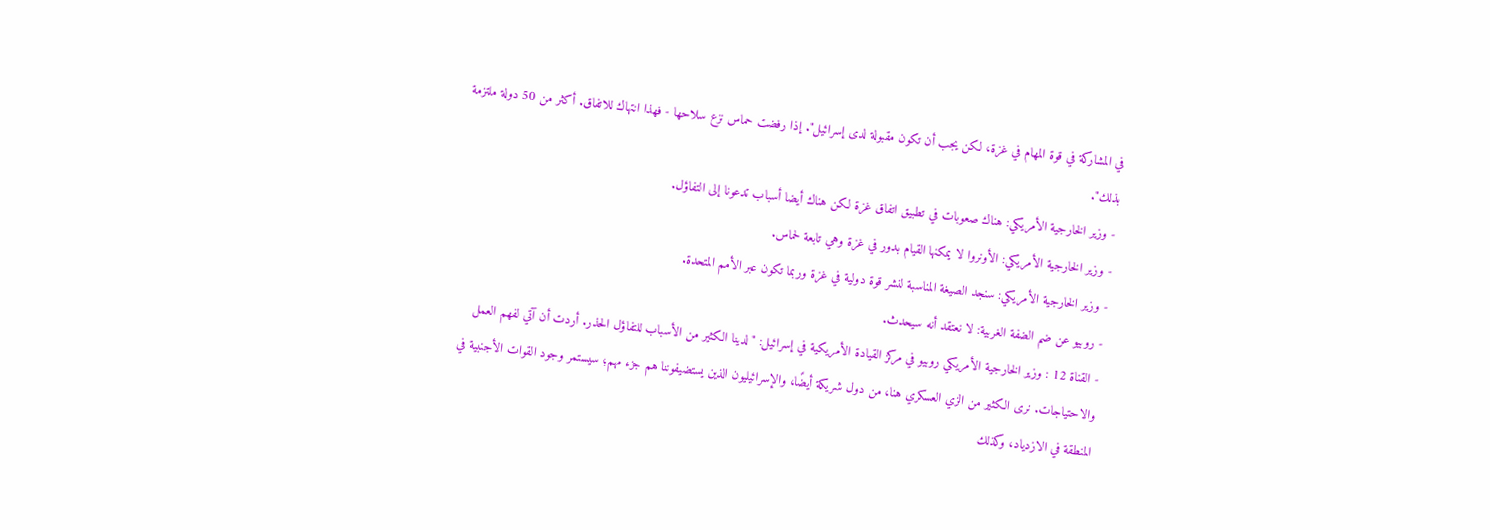في المشاركة في قوة المهام في غزة، لكن يجب أن تكون مقبولة لدى إسرائيل". إذا رفضت حماس نزع سلاحها - فهذا انتهاك للاتفاق. أكثر من 50 دولة ملتزمة بذلك".
- وزير الخارجية الأمريكي: هناك صعوبات في تطبيق اتفاق غزة لكن هناك أيضا أسباب تدعونا إلى التفاؤل.
- وزير الخارجية الأمريكي: الأونروا لا يمكنها القيام بدور في غزة وهي تابعة لحماس.
- وزير الخارجية الأمريكي: سنجد الصيغة المناسبة لنشر قوة دولية في غزة وربما تكون عبر الأمم المتحدة.
- روبيو عن ضم الضفة الغربية: لا نعتقد أنه سيحدث.
- القناة 12 : وزير الخارجية الأمريكي روبيو في مركز القيادة الأمريكية في إسرائيل: "لدينا الكثير من الأسباب للتفاؤل الحذر. أردت أن آتي لفهم العمل والاحتياجات. نرى الكثير من الزي العسكري هنا، من دول شريكة أيضًا، والإسرائيليون الذين يستضيفوننا هم جزء مهم؛ سيستمر وجود القوات الأجنبية في المنطقة في الازدياد، وكذلك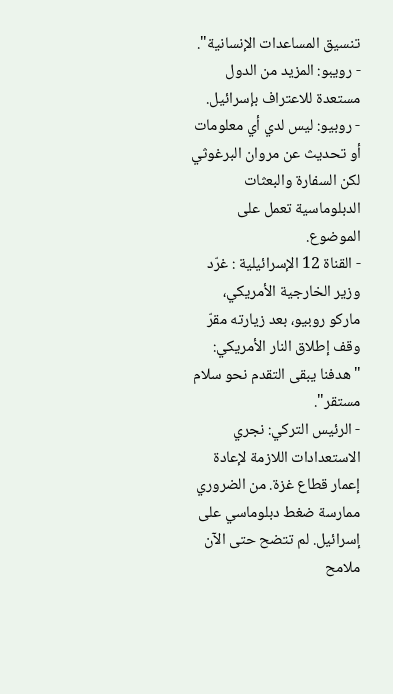تنسيق المساعدات الإنسانية".
- رويبو: المزيد من الدول مستعدة للاعتراف بإسرائيل.
- روبيو: ليس لدي أي معلومات أو تحديث عن مروان البرغوثي لكن السفارة والبعثات الدبلوماسية تعمل على الموضوع.
- القناة 12 الإسرائيلية : غرّد وزير الخارجية الأمريكي، ماركو روبيو، بعد زيارته مقرّ وقف إطلاق النار الأمريكي: "هدفنا يبقى التقدم نحو سلام مستقر".
- الرئيس التركي: نجري الاستعدادات اللازمة لإعادة إعمار قطاع غزة. من الضروري ممارسة ضغط دبلوماسي على إسرائيل. لم تتضح حتى الآن ملامح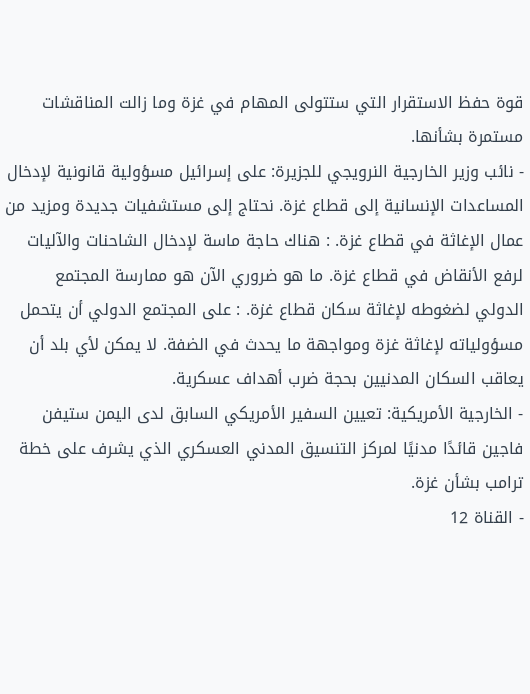قوة حفظ الاستقرار التي ستتولى المهام في غزة وما زالت المناقشات مستمرة بشأنها.
- نائب وزير الخارجية النرويجي للجزيرة: على إسرائيل مسؤولية قانونية لإدخال المساعدات الإنسانية إلى قطاع غزة. نحتاج إلى مستشفيات جديدة ومزيد من عمال الإغاثة في قطاع غزة. : هناك حاجة ماسة لإدخال الشاحنات والآليات لرفع الأنقاض في قطاع غزة. ما هو ضروري الآن هو ممارسة المجتمع الدولي لضغوطه لإغاثة سكان قطاع غزة. : على المجتمع الدولي أن يتحمل مسؤولياته لإغاثة غزة ومواجهة ما يحدث في الضفة. لا يمكن لأي بلد أن يعاقب السكان المدنيين بحجة ضرب أهداف عسكرية.
- الخارجية الأمريكية: تعيين السفير الأمريكي السابق لدى اليمن ستيفن فاجين قائدًا مدنيًا لمركز التنسيق المدني العسكري الذي يشرف على خطة ترامب بشأن غزة.
- القناة 12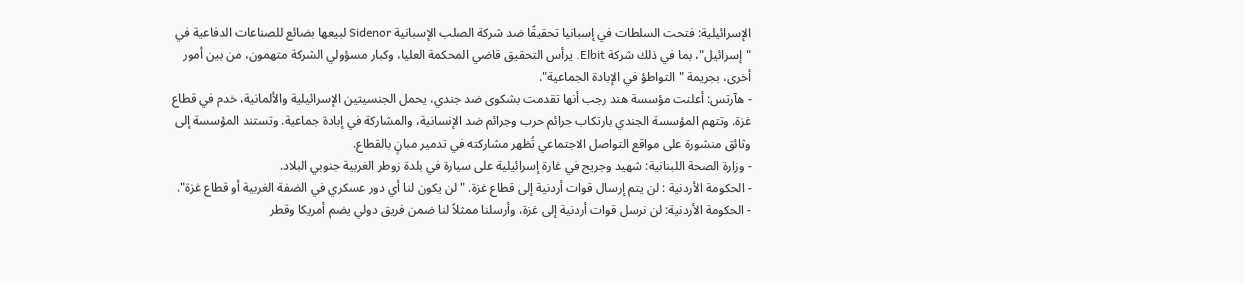الإسرائيلية: فتحت السلطات في إسبانيا تحقيقًا ضد شركة الصلب الإسبانية Sidenor لبيعها بضائع للصناعات الدفاعية في "إسرائيل"، بما في ذلك شركة Elbit. يرأس التحقيق قاضي المحكمة العليا، وكبار مسؤولي الشركة متهمون، من بين أمور أخرى، بجريمة "التواطؤ في الإبادة الجماعية".
- هآرتس: أعلنت مؤسسة هند رجب أنها تقدمت بشكوى ضد جندي، يحمل الجنسيتين الإسرائيلية والألمانية، خدم في قطاع غزة. وتتهم المؤسسة الجندي بارتكاب جرائم حرب وجرائم ضد الإنسانية، والمشاركة في إبادة جماعية. وتستند المؤسسة إلى وثائق منشورة على مواقع التواصل الاجتماعي تُظهر مشاركته في تدمير مبانٍ بالقطاع.
- وزارة الصحة اللبنانية: شهيد وجريح في غارة إسرائيلية على سيارة في بلدة زوطر الغربية جنوبي البلاد.
- الحكومة الأردنية : لن يتم إرسال قوات أردنية إلى قطاع غزة. "لن يكون لنا أي دور عسكري في الضفة الغربية أو قطاع غزة".
- الحكومة الأردنية: لن نرسل قوات أردنية إلى غزة، وأرسلنا ممثلاً لنا ضمن فريق دولي يضم أمريكا وقطر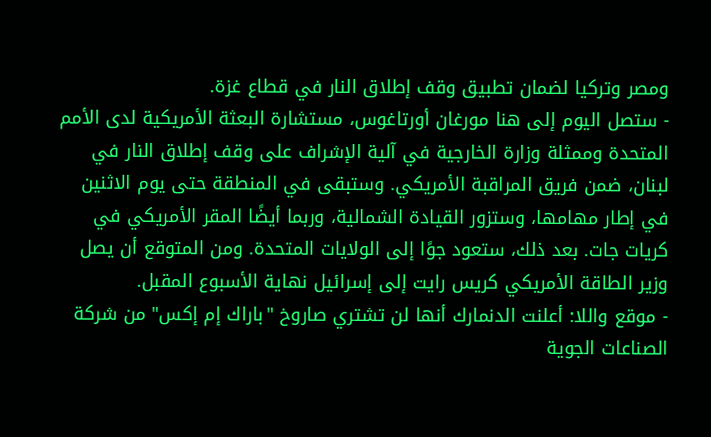ومصر وتركيا لضمان تطبيق وقف إطلاق النار في قطاع غزة.
- ستصل اليوم إلى هنا مورغان أورتاغوس، مستشارة البعثة الأمريكية لدى الأمم المتحدة وممثلة وزارة الخارجية في آلية الإشراف على وقف إطلاق النار في لبنان، ضمن فريق المراقبة الأمريكي. وستبقى في المنطقة حتى يوم الاثنين في إطار مهامها، وستزور القيادة الشمالية، وربما أيضًا المقر الأمريكي في كريات جات. بعد ذلك، ستعود جوًا إلى الولايات المتحدة. ومن المتوقع أن يصل وزير الطاقة الأمريكي كريس رايت إلى إسرائيل نهاية الأسبوع المقبل.
- موقع واللا: أعلنت الدنمارك أنها لن تشتري صاروخ "باراك إم إكس" من شركة الصناعات الجوية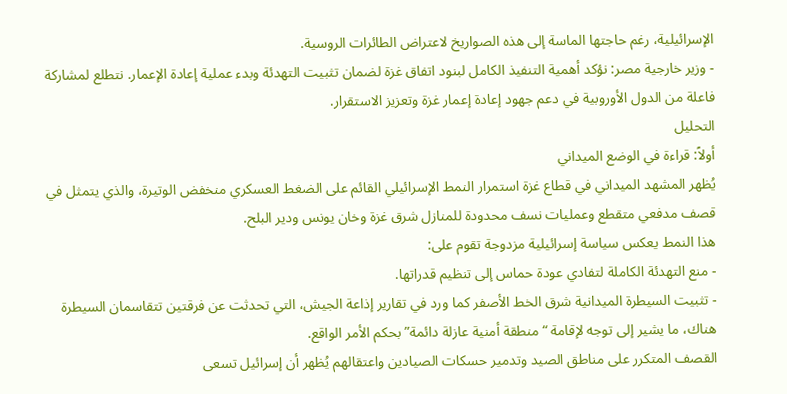الإسرائيلية، رغم حاجتها الماسة إلى هذه الصواريخ لاعتراض الطائرات الروسية.
- وزير خارجية مصر: نؤكد أهمية التنفيذ الكامل لبنود اتفاق غزة لضمان تثبيت التهدئة وبدء عملية إعادة الإعمار. نتطلع لمشاركة فاعلة من الدول الأوروبية في دعم جهود إعادة إعمار غزة وتعزيز الاستقرار.
التحليل
أولاً: قراءة في الوضع الميداني
يُظهر المشهد الميداني في قطاع غزة استمرار النمط الإسرائيلي القائم على الضغط العسكري منخفض الوتيرة، والذي يتمثل في قصف مدفعي متقطع وعمليات نسف محدودة للمنازل شرق غزة وخان يونس ودير البلح.
هذا النمط يعكس سياسة إسرائيلية مزدوجة تقوم على:
- منع التهدئة الكاملة لتفادي عودة حماس إلى تنظيم قدراتها.
- تثبيت السيطرة الميدانية شرق الخط الأصفر كما ورد في تقارير إذاعة الجيش، التي تحدثت عن فرقتين تتقاسمان السيطرة هناك، ما يشير إلى توجه لإقامة “منطقة أمنية عازلة دائمة” بحكم الأمر الواقع.
القصف المتكرر على مناطق الصيد وتدمير حسكات الصيادين واعتقالهم يُظهر أن إسرائيل تسعى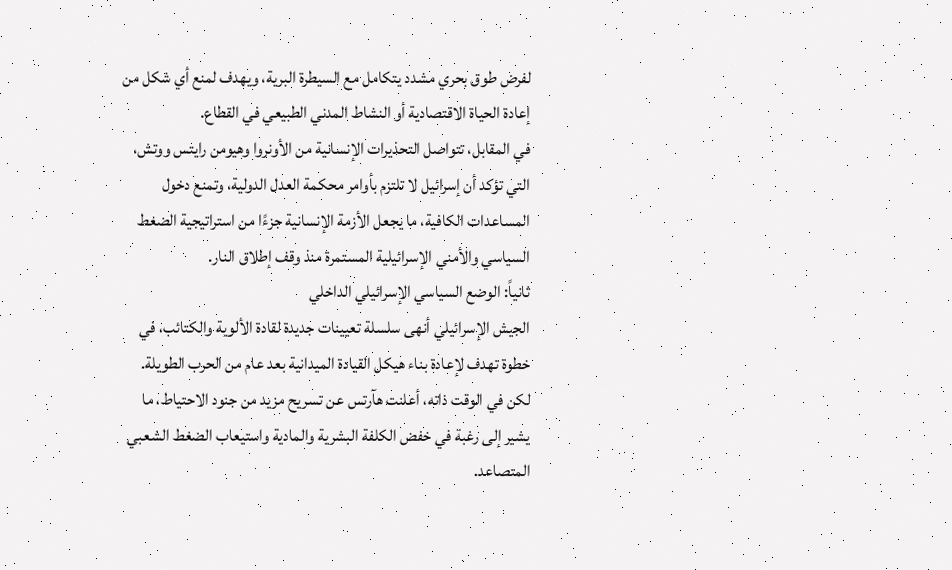لفرض طوق بحري مشدد يتكامل مع السيطرة البرية، ويهدف لمنع أي شكل من إعادة الحياة الاقتصادية أو النشاط المدني الطبيعي في القطاع.
في المقابل، تتواصل التحذيرات الإنسانية من الأونروا وهيومن رايتس ووتش، التي تؤكد أن إسرائيل لا تلتزم بأوامر محكمة العدل الدولية، وتمنع دخول المساعدات الكافية، ما يجعل الأزمة الإنسانية جزءًا من استراتيجية الضغط السياسي والأمني الإسرائيلية المستمرة منذ وقف إطلاق النار.
ثانياً: الوضع السياسي الإسرائيلي الداخلي
الجيش الإسرائيلي أنهى سلسلة تعيينات جديدة لقادة الألوية والكتائب، في خطوة تهدف لإعادة بناء هيكل القيادة الميدانية بعد عام من الحرب الطويلة. لكن في الوقت ذاته، أعلنت هآرتس عن تسريح مزيد من جنود الاحتياط، ما يشير إلى رغبة في خفض الكلفة البشرية والمادية واستيعاب الضغط الشعبي المتصاعد.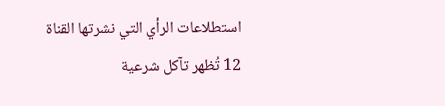استطلاعات الرأي التي نشرتها القناة 12 تُظهر تآكل شرعية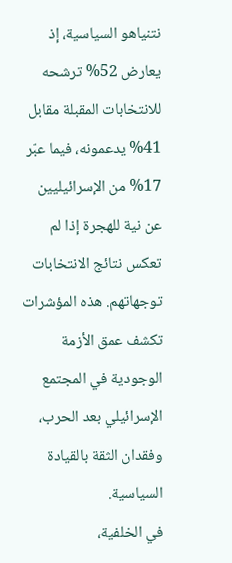نتنياهو السياسية، إذ يعارض 52% ترشحه للانتخابات المقبلة مقابل 41% يدعمونه، فيما عبّر 17% من الإسرائيليين عن نية للهجرة إذا لم تعكس نتائج الانتخابات توجهاتهم. هذه المؤشرات تكشف عمق الأزمة الوجودية في المجتمع الإسرائيلي بعد الحرب، وفقدان الثقة بالقيادة السياسية.
في الخلفية،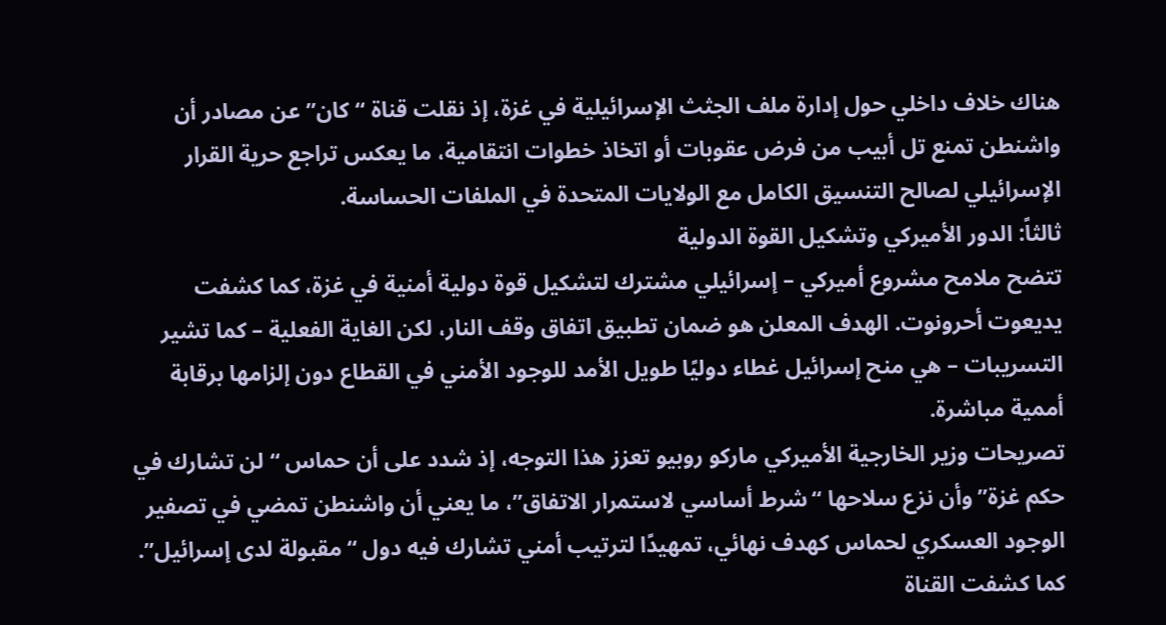هناك خلاف داخلي حول إدارة ملف الجثث الإسرائيلية في غزة، إذ نقلت قناة “كان” عن مصادر أن واشنطن تمنع تل أبيب من فرض عقوبات أو اتخاذ خطوات انتقامية، ما يعكس تراجع حرية القرار الإسرائيلي لصالح التنسيق الكامل مع الولايات المتحدة في الملفات الحساسة.
ثالثاً: الدور الأميركي وتشكيل القوة الدولية
تتضح ملامح مشروع أميركي – إسرائيلي مشترك لتشكيل قوة دولية أمنية في غزة، كما كشفت يديعوت أحرونوت. الهدف المعلن هو ضمان تطبيق اتفاق وقف النار، لكن الغاية الفعلية – كما تشير التسريبات – هي منح إسرائيل غطاء دوليًا طويل الأمد للوجود الأمني في القطاع دون إلزامها برقابة أممية مباشرة.
تصريحات وزير الخارجية الأميركي ماركو روبيو تعزز هذا التوجه، إذ شدد على أن حماس “لن تشارك في حكم غزة” وأن نزع سلاحها “شرط أساسي لاستمرار الاتفاق”، ما يعني أن واشنطن تمضي في تصفير الوجود العسكري لحماس كهدف نهائي، تمهيدًا لترتيب أمني تشارك فيه دول “مقبولة لدى إسرائيل”.
كما كشفت القناة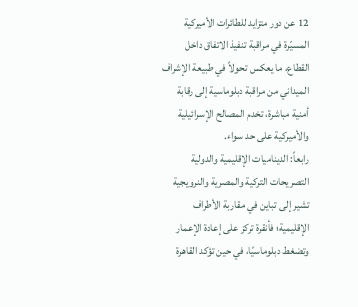12 عن دور متزايد للطائرات الأميركية المسيّرة في مراقبة تنفيذ الاتفاق داخل القطاع، ما يعكس تحولاً في طبيعة الإشراف الميداني من مراقبة دبلوماسية إلى رقابة أمنية مباشرة، تخدم المصالح الإسرائيلية والأميركية على حد سواء.
رابعاً: الديناميات الإقليمية والدولية
التصريحات التركية والمصرية والنرويجية تشير إلى تباين في مقاربة الأطراف الإقليمية؛ فأنقرة تركز على إعادة الإعمار وتضغط دبلوماسيًا، في حين تؤكد القاهرة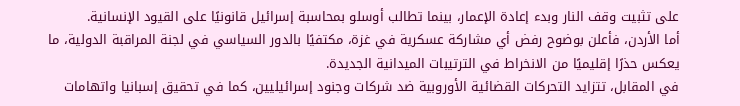على تثبيت وقف النار وبدء إعادة الإعمار، بينما تطالب أوسلو بمحاسبة إسرائيل قانونيًا على القيود الإنسانية.
أما الأردن، فأعلن بوضوح رفض أي مشاركة عسكرية في غزة، مكتفيًا بالدور السياسي في لجنة المراقبة الدولية، ما يعكس حذرًا إقليميًا من الانخراط في الترتيبات الميدانية الجديدة.
في المقابل، تتزايد التحركات القضائية الأوروبية ضد شركات وجنود إسرائيليين، كما في تحقيق إسبانيا واتهامات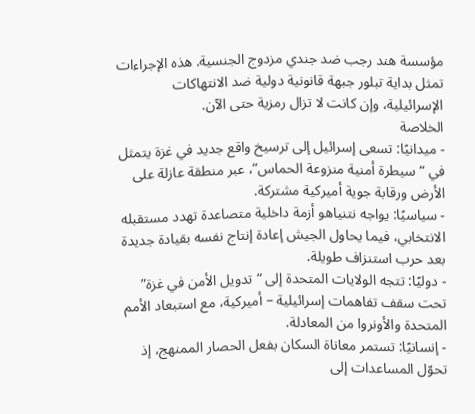مؤسسة هند رجب ضد جندي مزدوج الجنسية. هذه الإجراءات تمثل بداية تبلور جبهة قانونية دولية ضد الانتهاكات الإسرائيلية، وإن كانت لا تزال رمزية حتى الآن.
الخلاصة
- ميدانيًا: تسعى إسرائيل إلى ترسيخ واقع جديد في غزة يتمثل في “سيطرة أمنية منزوعة الحماس”، عبر منطقة عازلة على الأرض ورقابة جوية أميركية مشتركة.
- سياسيًا: يواجه نتنياهو أزمة داخلية متصاعدة تهدد مستقبله الانتخابي، فيما يحاول الجيش إعادة إنتاج نفسه بقيادة جديدة بعد حرب استنزاف طويلة.
- دوليًا: تتجه الولايات المتحدة إلى “تدويل الأمن في غزة” تحت سقف تفاهمات إسرائيلية – أميركية، مع استبعاد الأمم المتحدة والأونروا من المعادلة.
- إنسانيًا: تستمر معاناة السكان بفعل الحصار الممنهج، إذ تحوّل المساعدات إلى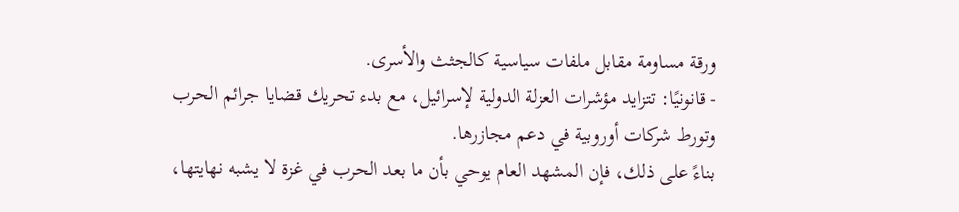ورقة مساومة مقابل ملفات سياسية كالجثث والأسرى.
- قانونيًا: تتزايد مؤشرات العزلة الدولية لإسرائيل، مع بدء تحريك قضايا جرائم الحرب وتورط شركات أوروبية في دعم مجازرها.
بناءً على ذلك، فإن المشهد العام يوحي بأن ما بعد الحرب في غزة لا يشبه نهايتها،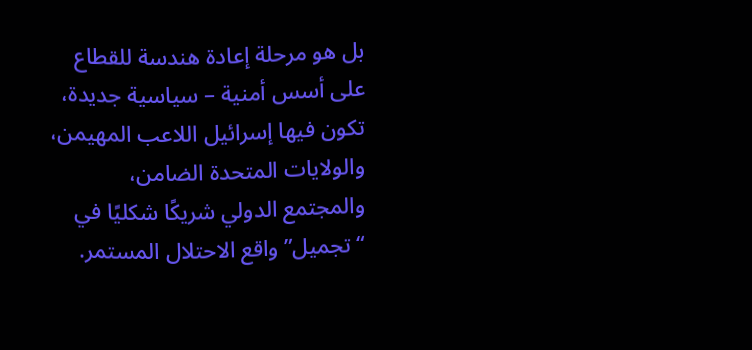بل هو مرحلة إعادة هندسة للقطاع على أسس أمنية – سياسية جديدة، تكون فيها إسرائيل اللاعب المهيمن، والولايات المتحدة الضامن، والمجتمع الدولي شريكًا شكليًا في “تجميل” واقع الاحتلال المستمر.